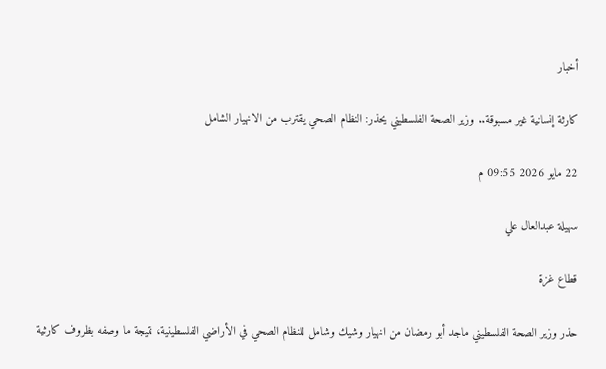أخبار

كارثة إنسانية غير مسبوقة.. وزير الصحة الفلسطيني يحذر: النظام الصحي يقترب من الانهيار الشامل

22 مايو 2026 09:55 م

سهيلة عبدالعال علي

قطاع غزة

حذر وزير الصحة الفلسطيني ماجد أبو رمضان من انهيار وشيك وشامل للنظام الصحي في الأراضي الفلسطينية، نتيجة ما وصفه بظروف كارثية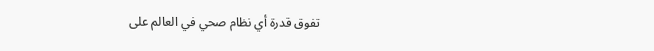تفوق قدرة أي نظام صحي في العالم على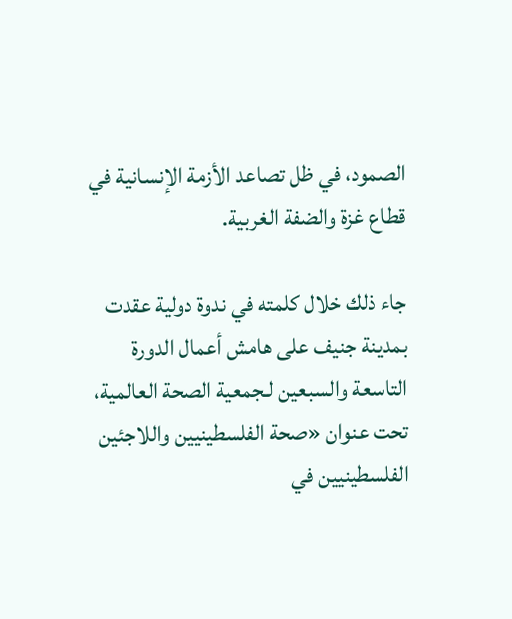الصمود، في ظل تصاعد الأزمة الإنسانية في قطاع غزة والضفة الغربية.

جاء ذلك خلال كلمته في ندوة دولية عقدت بمدينة جنيف على هامش أعمال الدورة التاسعة والسبعين لـجمعية الصحة العالمية، تحت عنوان «صحة الفلسطينيين واللاجئين الفلسطينيين في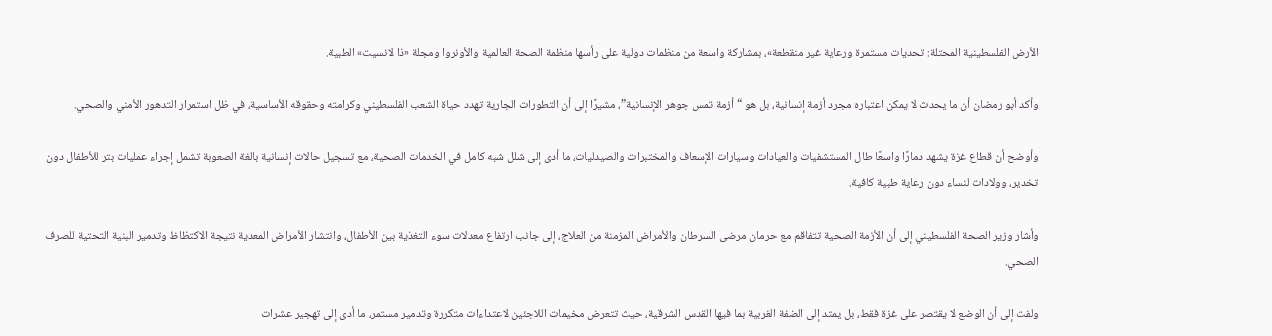الأرض الفلسطينية المحتلة: تحديات مستمرة ورعاية غير منقطعة»، بمشاركة واسعة من منظمات دولية على رأسها منظمة الصحة العالمية والأونروا ومجلة «ذا لانسيت» الطبية.

وأكد أبو رمضان أن ما يحدث لا يمكن اعتباره مجرد أزمة إنسانية، بل هو “أزمة تمس جوهر الإنسانية”، مشيرًا إلى أن التطورات الجارية تهدد حياة الشعب الفلسطيني وكرامته وحقوقه الأساسية، في ظل استمرار التدهور الأمني والصحي.

وأوضح أن قطاع غزة يشهد دمارًا واسعًا طال المستشفيات والعيادات وسيارات الإسعاف والمختبرات والصيدليات، ما أدى إلى شلل شبه كامل في الخدمات الصحية، مع تسجيل حالات إنسانية بالغة الصعوبة تشمل إجراء عمليات بتر للأطفال دون تخدير، وولادات لنساء دون رعاية طبية كافية.

وأشار وزير الصحة الفلسطيني إلى أن الأزمة الصحية تتفاقم مع حرمان مرضى السرطان والأمراض المزمنة من العلاج، إلى جانب ارتفاع معدلات سوء التغذية بين الأطفال، وانتشار الأمراض المعدية نتيجة الاكتظاظ وتدمير البنية التحتية للصرف الصحي.

ولفت إلى أن الوضع لا يقتصر على غزة فقط، بل يمتد إلى الضفة الغربية بما فيها القدس الشرقية، حيث تتعرض مخيمات اللاجئين لاعتداءات متكررة وتدمير مستمر، ما أدى إلى تهجير عشرات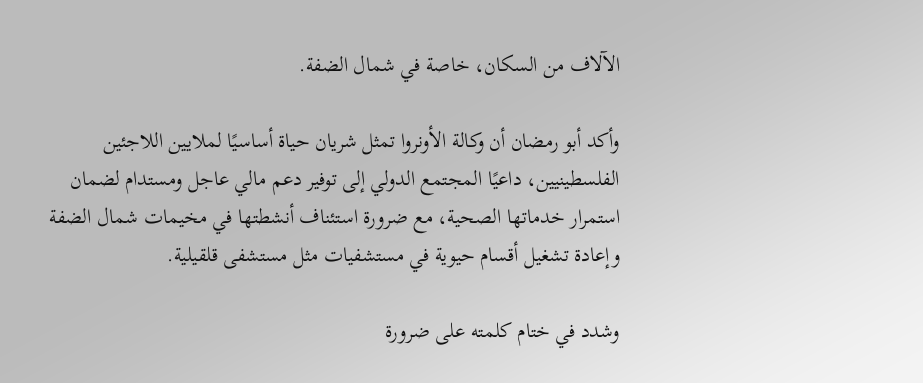الآلاف من السكان، خاصة في شمال الضفة.

وأكد أبو رمضان أن وكالة الأونروا تمثل شريان حياة أساسيًا لملايين اللاجئين الفلسطينيين، داعيًا المجتمع الدولي إلى توفير دعم مالي عاجل ومستدام لضمان استمرار خدماتها الصحية، مع ضرورة استئناف أنشطتها في مخيمات شمال الضفة وإعادة تشغيل أقسام حيوية في مستشفيات مثل مستشفى قلقيلية.

وشدد في ختام كلمته على ضرورة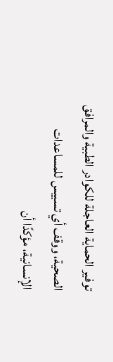توفير الحماية العاجلة للكوادر الطبية والمرافق الصحية، ووقف أي تسييس للمساعدات الإنسانية، مؤكدًا أن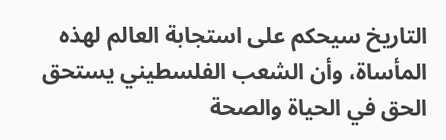التاريخ سيحكم على استجابة العالم لهذه المأساة، وأن الشعب الفلسطيني يستحق الحق في الحياة والصحة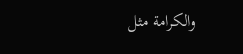والكرامة مثل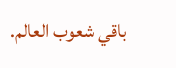باقي شعوب العالم.